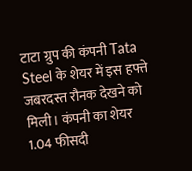टाटा ग्रुप की कंपनी Tata Steel के शेयर में इस हफ्ते जबरदस्त रौनक देखने को मिली। कंपनी का शेयर 1.04 फीसदी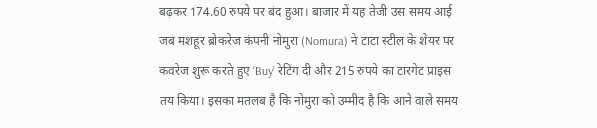बढ़कर 174.60 रुपये पर बंद हुआ। बाजार में यह तेजी उस समय आई जब मशहूर ब्रोकरेज कंपनी नोमुरा (Nomura) ने टाटा स्टील के शेयर पर कवरेज शुरू करते हुए ‘Buy’ रेटिंग दी और 215 रुपये का टारगेट प्राइस तय किया। इसका मतलब है कि नोमुरा को उम्मीद है कि आने वाले समय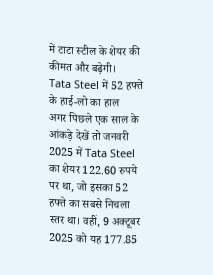में टाटा स्टील के शेयर की कीमत और बढ़ेगी।
Tata Steel में 52 हफ्ते के हाई-लो का हाल
अगर पिछले एक साल के आंकड़े देखें तो जनवरी 2025 में Tata Steel का शेयर 122.60 रुपये पर था, जो इसका 52 हफ्ते का सबसे निचला स्तर था। वहीं, 9 अक्टूबर 2025 को यह 177.85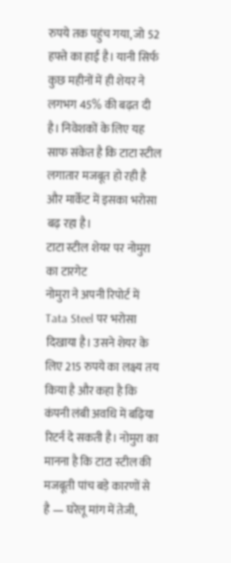रुपये तक पहुंच गया, जो 52 हफ्ते का हाई है। यानी सिर्फ कुछ महीनों में ही शेयर ने लगभग 45% की बढ़त दी है। निवेशकों के लिए यह साफ संकेत है कि टाटा स्टील लगातार मजबूत हो रही है और मार्केट में इसका भरोसा बढ़ रहा है।
टाटा स्टील शेयर पर नोमुरा का टारगेट
नोमुरा ने अपनी रिपोर्ट में Tata Steel पर भरोसा दिखाया है। उसने शेयर के लिए 215 रुपये का लक्ष्य तय किया है और कहा है कि कंपनी लंबी अवधि में बढ़िया रिटर्न दे सकती है। नोमुरा का मानना है कि टाटा स्टील की मजबूती पांच बड़े कारणों से है — घरेलू मांग में तेजी,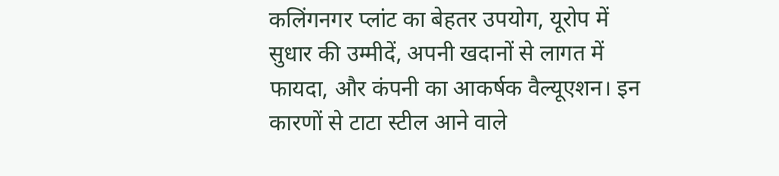कलिंगनगर प्लांट का बेहतर उपयोग, यूरोप में सुधार की उम्मीदें, अपनी खदानों से लागत में फायदा, और कंपनी का आकर्षक वैल्यूएशन। इन कारणों से टाटा स्टील आने वाले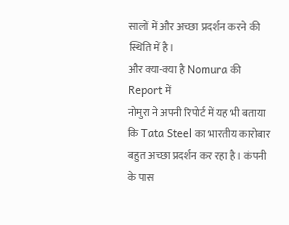सालों में और अच्छा प्रदर्शन करने की स्थिति में है।
और क्या-क्या है Nomura की Report में
नोमुरा ने अपनी रिपोर्ट में यह भी बताया कि Tata Steel का भारतीय कारोबार बहुत अच्छा प्रदर्शन कर रहा है। कंपनी के पास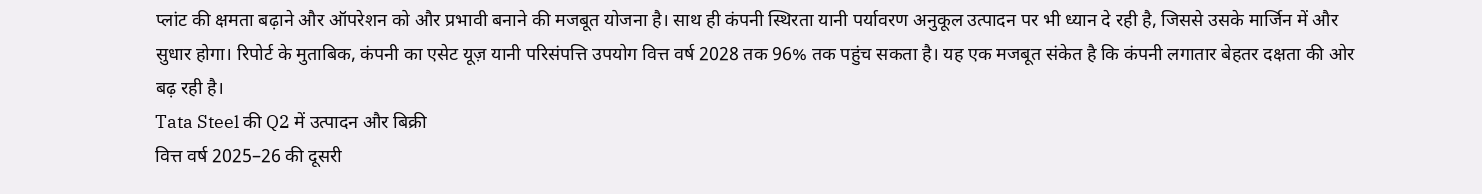प्लांट की क्षमता बढ़ाने और ऑपरेशन को और प्रभावी बनाने की मजबूत योजना है। साथ ही कंपनी स्थिरता यानी पर्यावरण अनुकूल उत्पादन पर भी ध्यान दे रही है, जिससे उसके मार्जिन में और सुधार होगा। रिपोर्ट के मुताबिक, कंपनी का एसेट यूज़ यानी परिसंपत्ति उपयोग वित्त वर्ष 2028 तक 96% तक पहुंच सकता है। यह एक मजबूत संकेत है कि कंपनी लगातार बेहतर दक्षता की ओर बढ़ रही है।
Tata Steel की Q2 में उत्पादन और बिक्री
वित्त वर्ष 2025–26 की दूसरी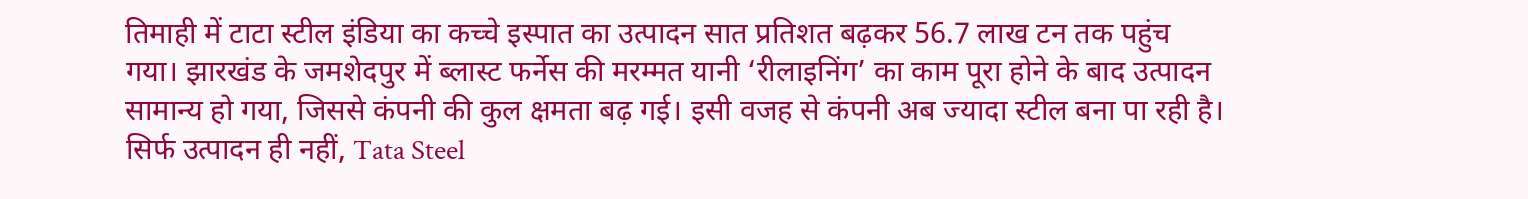तिमाही में टाटा स्टील इंडिया का कच्चे इस्पात का उत्पादन सात प्रतिशत बढ़कर 56.7 लाख टन तक पहुंच गया। झारखंड के जमशेदपुर में ब्लास्ट फर्नेस की मरम्मत यानी ‘रीलाइनिंग’ का काम पूरा होने के बाद उत्पादन सामान्य हो गया, जिससे कंपनी की कुल क्षमता बढ़ गई। इसी वजह से कंपनी अब ज्यादा स्टील बना पा रही है।
सिर्फ उत्पादन ही नहीं, Tata Steel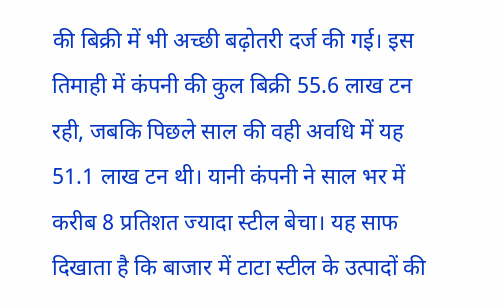की बिक्री में भी अच्छी बढ़ोतरी दर्ज की गई। इस तिमाही में कंपनी की कुल बिक्री 55.6 लाख टन रही, जबकि पिछले साल की वही अवधि में यह 51.1 लाख टन थी। यानी कंपनी ने साल भर में करीब 8 प्रतिशत ज्यादा स्टील बेचा। यह साफ दिखाता है कि बाजार में टाटा स्टील के उत्पादों की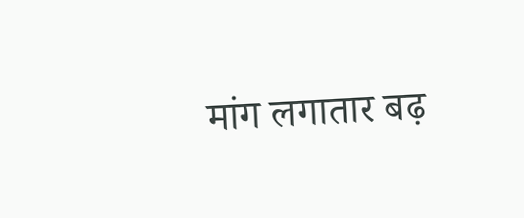मांग लगातार बढ़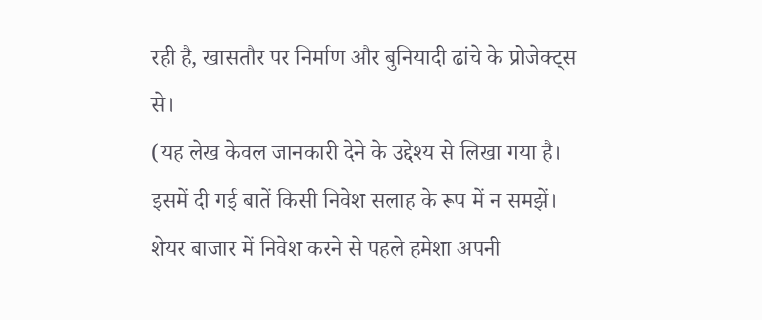रही है, खासतौर पर निर्माण और बुनियादी ढांचे के प्रोजेक्ट्स से।
(यह लेख केवल जानकारी देने के उद्देश्य से लिखा गया है। इसमें दी गई बातें किसी निवेश सलाह के रूप में न समझें। शेयर बाजार में निवेश करने से पहले हमेशा अपनी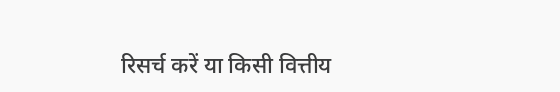रिसर्च करें या किसी वित्तीय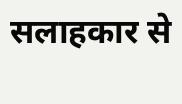सलाहकार से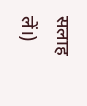सलाह लें।)